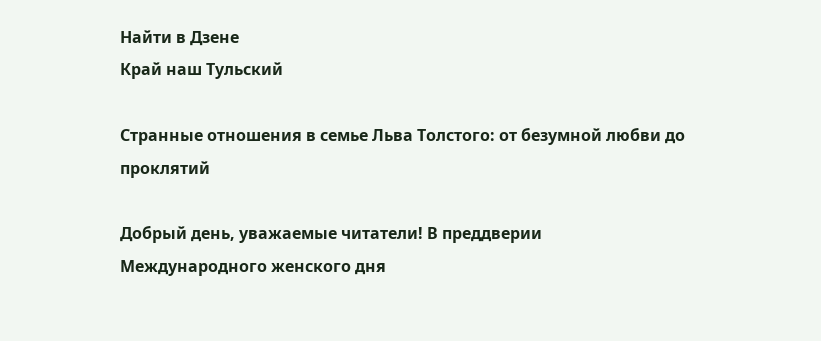Найти в Дзене
Край наш Тульский

Странные отношения в семье Льва Толстого: от безумной любви до проклятий

Добрый день, уважаемые читатели! В преддверии Международного женского дня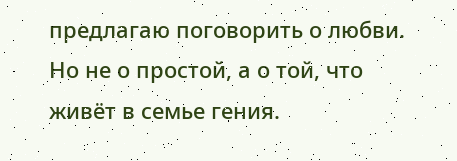предлагаю поговорить о любви. Но не о простой, а о той, что живёт в семье гения.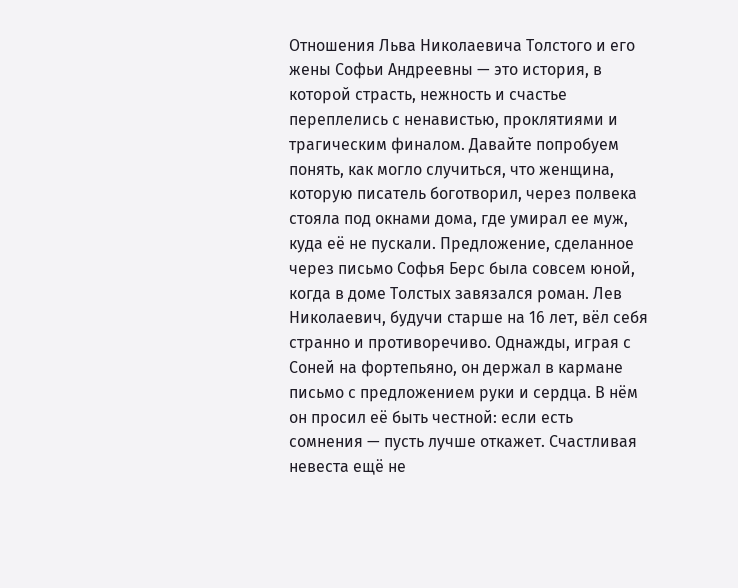Отношения Льва Николаевича Толстого и его жены Софьи Андреевны — это история, в которой страсть, нежность и счастье переплелись с ненавистью, проклятиями и трагическим финалом. Давайте попробуем понять, как могло случиться, что женщина, которую писатель боготворил, через полвека стояла под окнами дома, где умирал ее муж, куда её не пускали. Предложение, сделанное через письмо Софья Берс была совсем юной, когда в доме Толстых завязался роман. Лев Николаевич, будучи старше на 16 лет, вёл себя странно и противоречиво. Однажды, играя с Соней на фортепьяно, он держал в кармане письмо с предложением руки и сердца. В нём он просил её быть честной: если есть сомнения — пусть лучше откажет. Счастливая невеста ещё не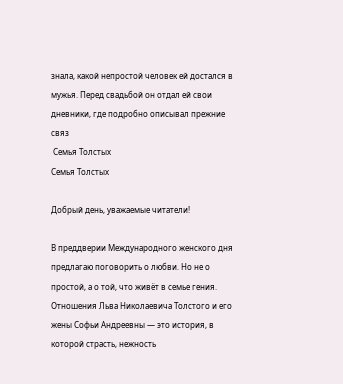знала, какой непростой человек ей достался в мужья. Перед свадьбой он отдал ей свои дневники, где подробно описывал прежние связ
 Семья Толстых
Семья Толстых

Добрый день, уважаемые читатели!

В преддверии Международного женского дня предлагаю поговорить о любви. Но не о простой, а о той, что живёт в семье гения. Отношения Льва Николаевича Толстого и его жены Софьи Андреевны — это история, в которой страсть, нежность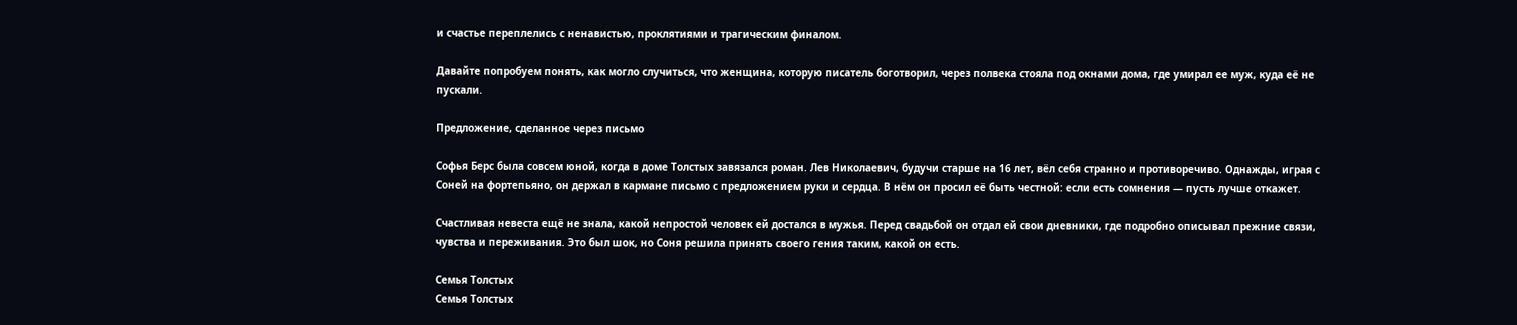и счастье переплелись с ненавистью, проклятиями и трагическим финалом.

Давайте попробуем понять, как могло случиться, что женщина, которую писатель боготворил, через полвека стояла под окнами дома, где умирал ее муж, куда её не пускали.

Предложение, сделанное через письмо

Софья Берс была совсем юной, когда в доме Толстых завязался роман. Лев Николаевич, будучи старше на 16 лет, вёл себя странно и противоречиво. Однажды, играя с Соней на фортепьяно, он держал в кармане письмо с предложением руки и сердца. В нём он просил её быть честной: если есть сомнения — пусть лучше откажет.

Счастливая невеста ещё не знала, какой непростой человек ей достался в мужья. Перед свадьбой он отдал ей свои дневники, где подробно описывал прежние связи, чувства и переживания. Это был шок, но Соня решила принять своего гения таким, какой он есть.

Семья Толстых
Семья Толстых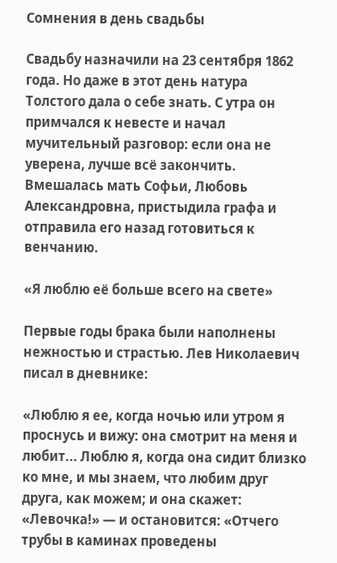Сомнения в день свадьбы

Свадьбу назначили на 23 сентября 1862 года. Но даже в этот день натура Толстого дала о себе знать. С утра он примчался к невесте и начал мучительный разговор: если она не уверена, лучше всё закончить. Вмешалась мать Софьи, Любовь Александровна, пристыдила графа и отправила его назад готовиться к венчанию.

«Я люблю её больше всего на свете»

Первые годы брака были наполнены нежностью и страстью. Лев Николаевич писал в дневнике:

«Люблю я ее, когда ночью или утром я проснусь и вижу: она смотрит на меня и любит... Люблю я, когда она сидит близко ко мне, и мы знаем, что любим друг друга, как можем; и она скажет: «Левочка!» — и остановится: «Отчего трубы в каминах проведены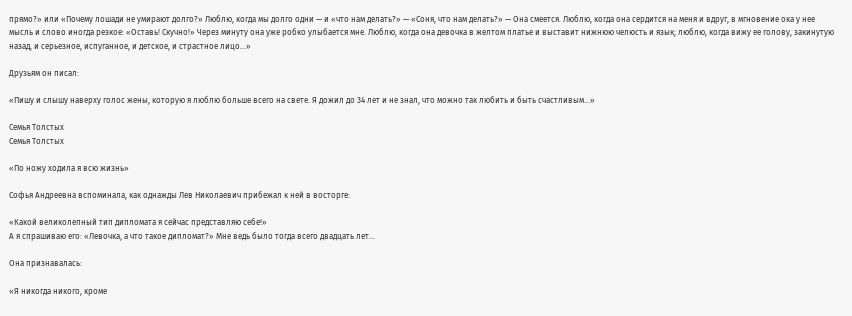прямо?» или «Почему лошади не умирают долго?» Люблю, когда мы долго одни — и «что нам делать?» — «Соня, что нам делать?» — Она смеется. Люблю, когда она сердится на меня и вдруг, в мгновение ока у нее мысль и слово иногда резкое: «Оставь! Скучно!» Через минуту она уже робко улыбается мне. Люблю, когда она девочка в желтом платье и выставит нижнюю челюсть и язык; люблю, когда вижу ее голову, закинутую назад, и серьезное, испуганное, и детское, и страстное лицо...»

Друзьям он писал:

«Пишу и слышу наверху голос жены, которую я люблю больше всего на свете. Я дожил до 34 лет и не знал, что можно так любить и быть счастливым...»

Семья Толстых
Семья Толстых

«По ножу ходила я всю жизнь»

Софья Андреевна вспоминала, как однажды Лев Николаевич прибежал к ней в восторге:

«Какой великолепный тип дипломата я сейчас представляю себе!»
А я спрашиваю его: «Левочка, а что такое дипломат?» Мне ведь было тогда всего двадцать лет...

Она признавалась:

«Я никогда никого, кроме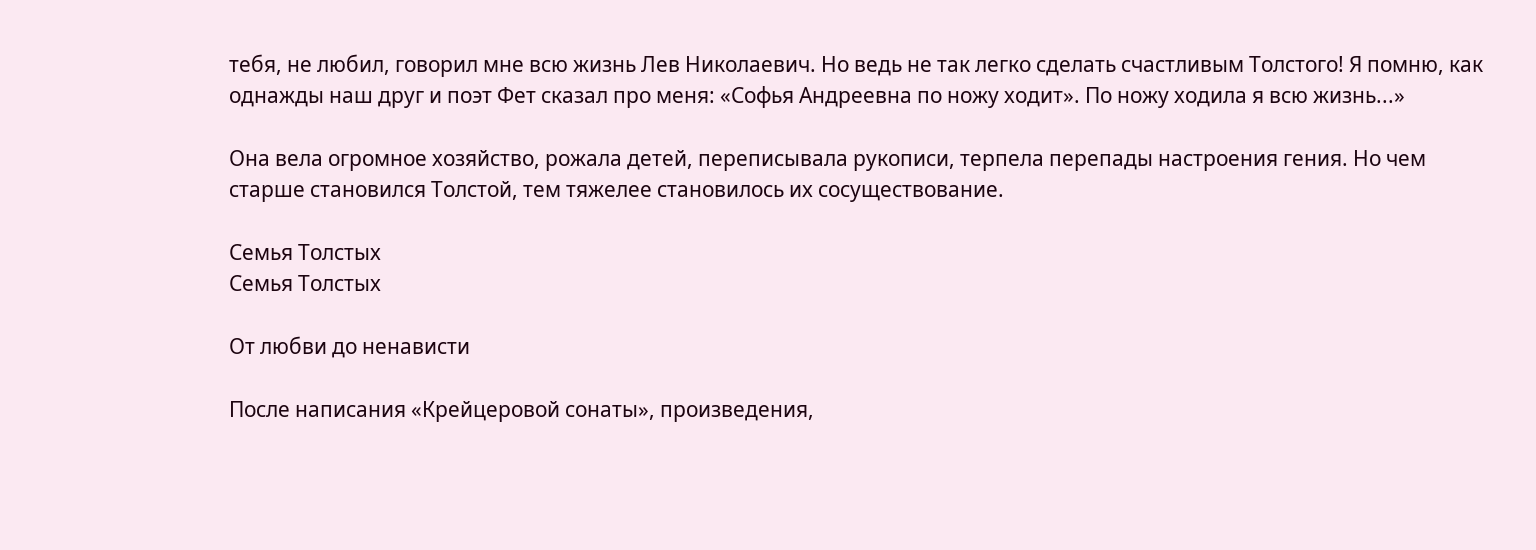тебя, не любил, говорил мне всю жизнь Лев Николаевич. Но ведь не так легко сделать счастливым Толстого! Я помню, как однажды наш друг и поэт Фет сказал про меня: «Софья Андреевна по ножу ходит». По ножу ходила я всю жизнь...»

Она вела огромное хозяйство, рожала детей, переписывала рукописи, терпела перепады настроения гения. Но чем старше становился Толстой, тем тяжелее становилось их сосуществование.

Семья Толстых
Семья Толстых

От любви до ненависти

После написания «Крейцеровой сонаты», произведения,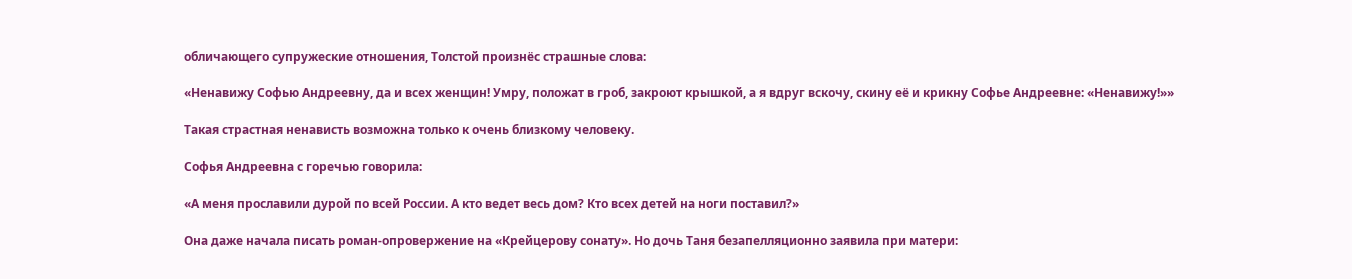обличающего супружеские отношения, Толстой произнёс страшные слова:

«Ненавижу Софью Андреевну, да и всех женщин! Умру, положат в гроб, закроют крышкой, а я вдруг вскочу, скину её и крикну Софье Андреевне: «Ненавижу!»»

Такая страстная ненависть возможна только к очень близкому человеку.

Софья Андреевна с горечью говорила:

«А меня прославили дурой по всей России. А кто ведет весь дом? Кто всех детей на ноги поставил?»

Она даже начала писать роман-опровержение на «Крейцерову сонату». Но дочь Таня безапелляционно заявила при матери: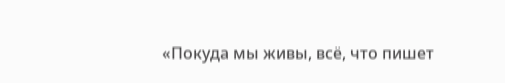«Покуда мы живы, всё, что пишет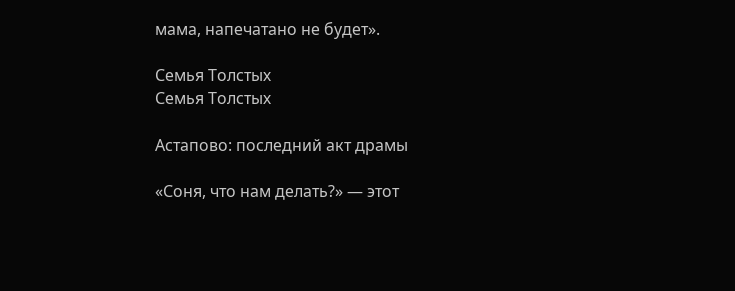мама, напечатано не будет».

Семья Толстых
Семья Толстых

Астапово: последний акт драмы

«Соня, что нам делать?» — этот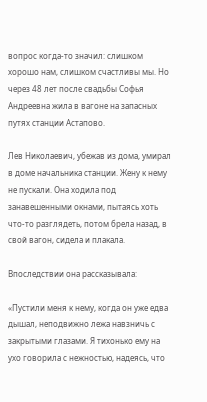вопрос когда-то значил: слишком хорошо нам, слишком счастливы мы. Но через 48 лет после свадьбы Софья Андреевна жила в вагоне на запасных путях станции Астапово.

Лев Николаевич, убежав из дома, умирал в доме начальника станции. Жену к нему не пускали. Она ходила под занавешенными окнами, пытаясь хоть что-то разглядеть, потом брела назад, в свой вагон, сидела и плакала.

Впоследствии она рассказывала:

«Пустили меня к нему, когда он уже едва дышал, неподвижно лежа навзничь с закрытыми глазами. Я тихонько ему на ухо говорила с нежностью, надеясь, что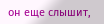он еще слышит,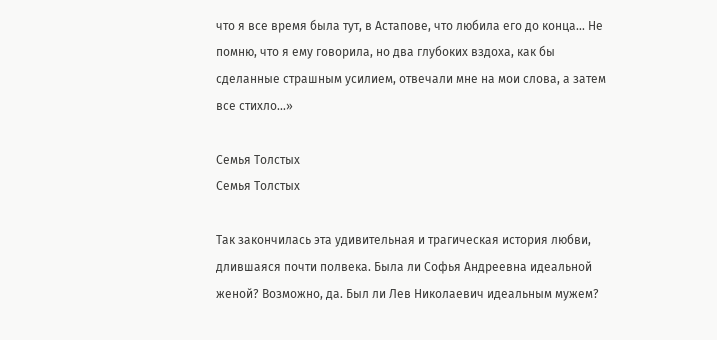что я все время была тут, в Астапове, что любила его до конца... Не помню, что я ему говорила, но два глубоких вздоха, как бы сделанные страшным усилием, отвечали мне на мои слова, а затем все стихло...»

Семья Толстых
Семья Толстых

Так закончилась эта удивительная и трагическая история любви, длившаяся почти полвека. Была ли Софья Андреевна идеальной женой? Возможно, да. Был ли Лев Николаевич идеальным мужем?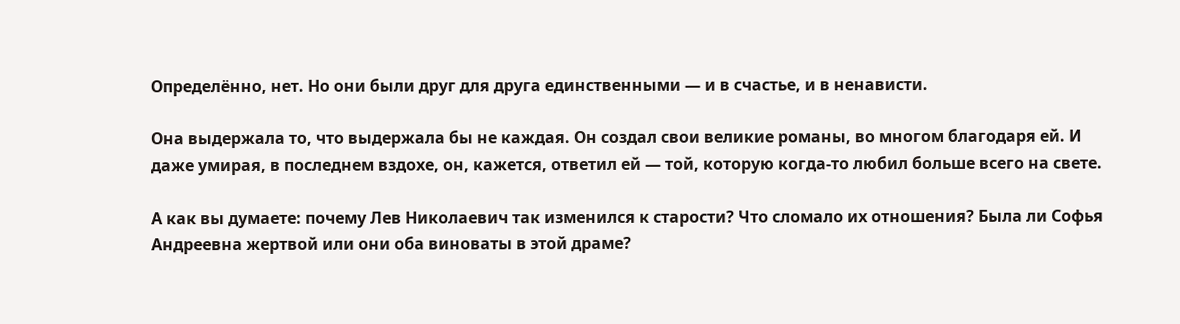Определённо, нет. Но они были друг для друга единственными — и в счастье, и в ненависти.

Она выдержала то, что выдержала бы не каждая. Он создал свои великие романы, во многом благодаря ей. И даже умирая, в последнем вздохе, он, кажется, ответил ей — той, которую когда-то любил больше всего на свете.

А как вы думаете: почему Лев Николаевич так изменился к старости? Что сломало их отношения? Была ли Софья Андреевна жертвой или они оба виноваты в этой драме?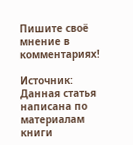Пишите своё мнение в комментариях!

Источник: Данная статья написана по материалам книги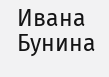Ивана Бунина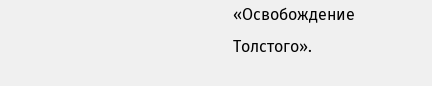«Освобождение Толстого».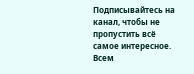Подписывайтесь на канал, чтобы не пропустить всё самое интересное. Всем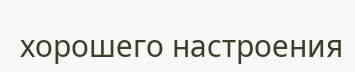хорошего настроения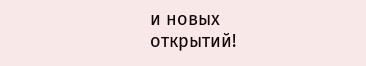и новых открытий!